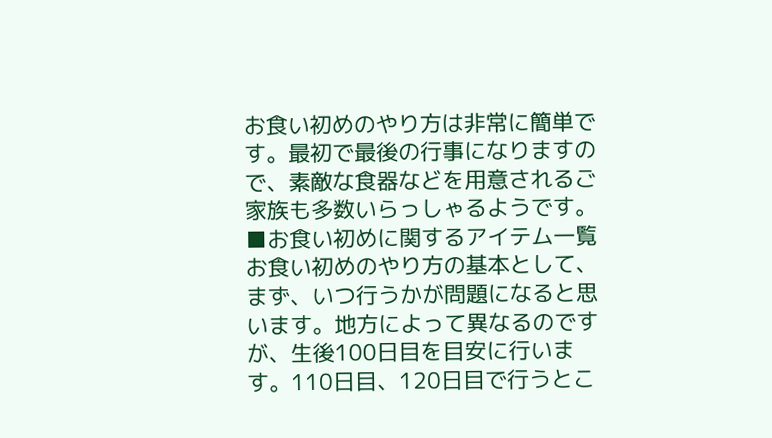お食い初めのやり方は非常に簡単です。最初で最後の行事になりますので、素敵な食器などを用意されるご家族も多数いらっしゃるようです。
■お食い初めに関するアイテム一覧
お食い初めのやり方の基本として、まず、いつ行うかが問題になると思います。地方によって異なるのですが、生後100日目を目安に行います。110日目、120日目で行うとこ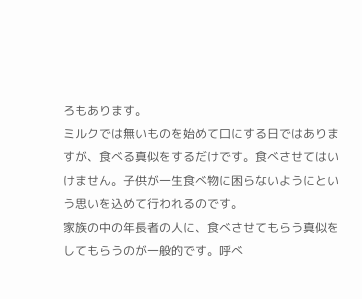ろもあります。
ミルクでは無いものを始めて口にする日ではありますが、食べる真似をするだけです。食べさせてはいけません。子供が一生食べ物に困らないようにという思いを込めて行われるのです。
家族の中の年長者の人に、食べさせてもらう真似をしてもらうのが一般的です。呼べ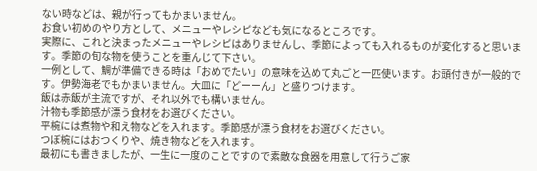ない時などは、親が行ってもかまいません。
お食い初めのやり方として、メニューやレシピなども気になるところです。
実際に、これと決まったメニューやレシピはありませんし、季節によっても入れるものが変化すると思います。季節の旬な物を使うことを重んじて下さい。
一例として、鯛が準備できる時は「おめでたい」の意味を込めて丸ごと一匹使います。お頭付きが一般的です。伊勢海老でもかまいません。大皿に「どーーん」と盛りつけます。
飯は赤飯が主流ですが、それ以外でも構いません。
汁物も季節感が漂う食材をお選びください。
平椀には煮物や和え物などを入れます。季節感が漂う食材をお選びください。
つぼ椀にはおつくりや、焼き物などを入れます。
最初にも書きましたが、一生に一度のことですので素敵な食器を用意して行うご家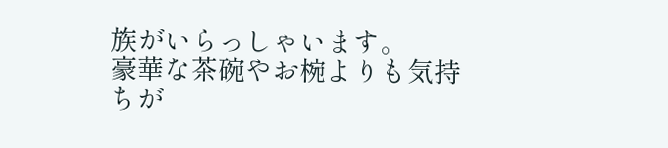族がいらっしゃいます。
豪華な茶碗やお椀よりも気持ちが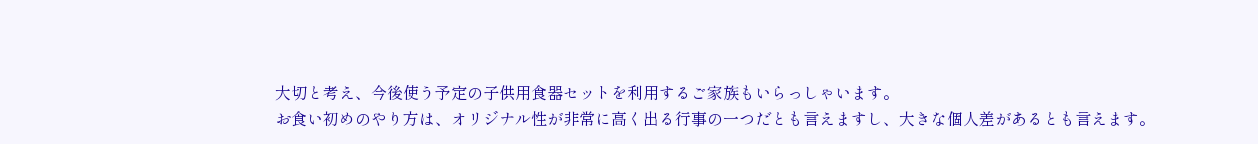大切と考え、今後使う予定の子供用食器セットを利用するご家族もいらっしゃいます。
お食い初めのやり方は、オリジナル性が非常に高く出る行事の一つだとも言えますし、大きな個人差があるとも言えます。